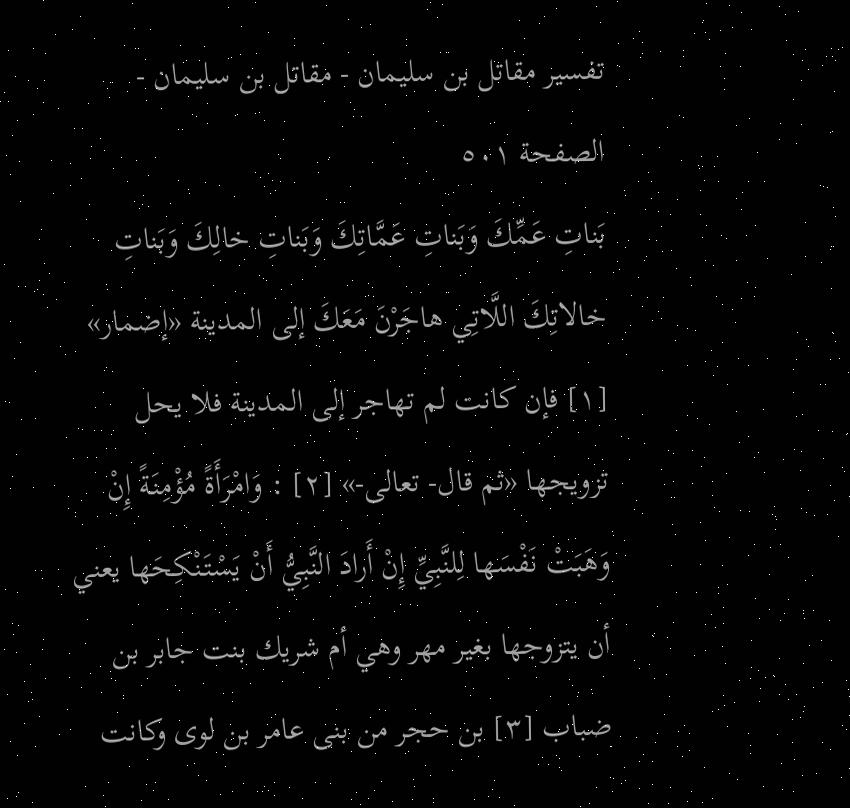تفسير مقاتل بن سليمان - مقاتل بن سليمان - الصفحة ٥٠١
بَناتِ عَمِّكَ وَبَناتِ عَمَّاتِكَ وَبَناتِ خالِكَ وَبَناتِ خالاتِكَ اللَّاتِي هاجَرْنَ مَعَكَ إلى المدينة «إضمار» [١] فإن كانت لم تهاجر إلى المدينة فلا يحل تزويجها «ثم قال- تعالى-» [٢] : وَامْرَأَةً مُؤْمِنَةً إِنْ وَهَبَتْ نَفْسَها لِلنَّبِيِّ إِنْ أَرادَ النَّبِيُّ أَنْ يَسْتَنْكِحَها يعني أن يتزوجها بغير مهر وهي أم شريك بنت جابر بن ضباب [٣] بن حجر من بنى عامر بن لوى وكانت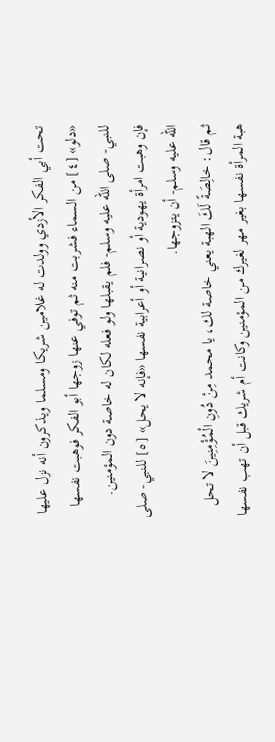تحت أبي الفكر الأزدي وولدت له غلامين شريكا ومسلما ويذكرون أنه نزل عليها «دلو» [٤] من السماء فشربت منه ثم توفي عنها زوجها أبو الفكر فوهبت نفسها للنبي- صلى الله عليه وسلم- فلم يقبلها ولو فعله لكان له خاصة دون المؤمنين.
فإن وهبت امرأة يهودية أو نصرانية أو أعرابية نفسها «فإنه لا يحل» [٥] للنبي- صلى الله عليه وسلم- أن يتزوجها.
ثم قال: خالِصَةً لَكَ الهبة يعني خاصة لك، يا محمد مِنْ دُونِ الْمُؤْمِنِينَ لا تحل هبة المرأة نفسها بغير مهر لغيرك من المؤمنين وكانت أم شريك قبل أن تهب نفسها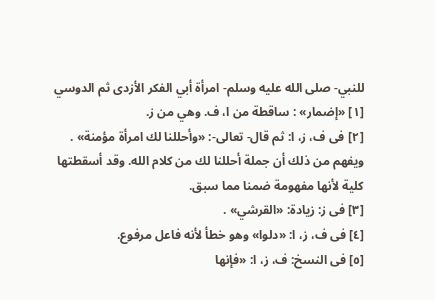للنبي- صلى الله عليه وسلم- امرأة أبي الفكر الأزدى ثم الدوسي
[١] «إضمار» : ساقطة من ا، ف. وهي من ز.
[٢] فى ف، ز، ا: ثم قال- تعالى-: «وأحللنا لك امرأة مؤمنة» .
ويفهم من ذلك أن جملة أحللنا لك من كلام الله. وقد أسقطتها كلية لأنها مفهومة ضمنا مما سبق.
[٣] فى ز: زيادة: «القرشي» .
[٤] فى ف، ز، ا: «دلوا» وهو خطأ لأنه فاعل مرفوع.
[٥] فى النسخ: ف، ز، ا: «فإنها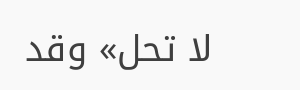لا تحل» وقد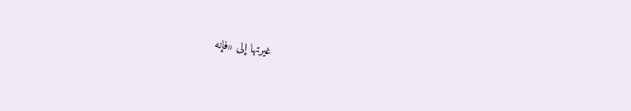غيرتها إلى «فإنه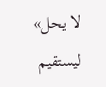لا يحل» ليستقيم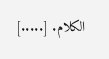الكلام. [.....]